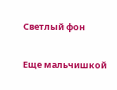Светлый фон

Еще мальчишкой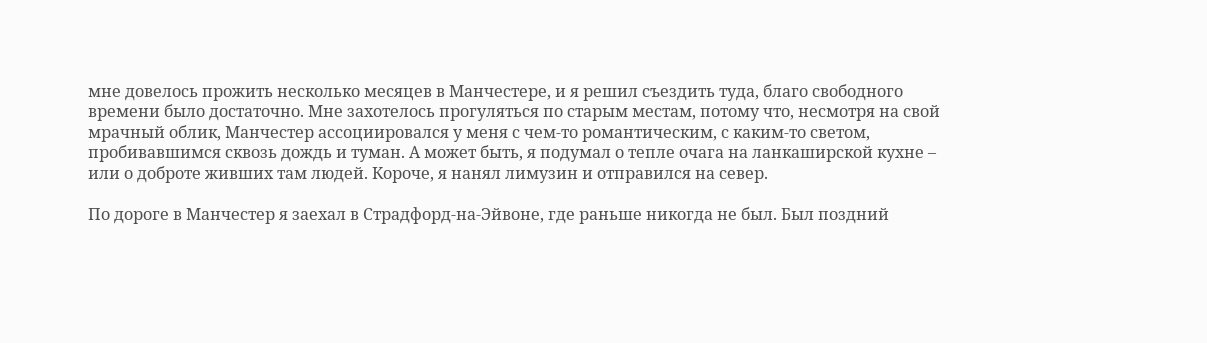мне довелось прожить несколько месяцев в Манчестере, и я решил съездить туда, благо свободного времени было достаточно. Мне захотелось прогуляться по старым местам, потому что, несмотря на свой мрачный облик, Манчестер ассоциировался у меня с чем-то романтическим, с каким-то светом, пробивавшимся сквозь дождь и туман. А может быть, я подумал о тепле очага на ланкаширской кухне – или о доброте живших там людей. Короче, я нанял лимузин и отправился на север.

По дороге в Манчестер я заехал в Страдфорд-на-Эйвоне, где раньше никогда не был. Был поздний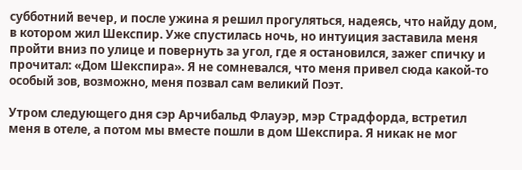субботний вечер, и после ужина я решил прогуляться, надеясь, что найду дом, в котором жил Шекспир. Уже спустилась ночь, но интуиция заставила меня пройти вниз по улице и повернуть за угол, где я остановился, зажег спичку и прочитал: «Дом Шекспира». Я не сомневался, что меня привел сюда какой-то особый зов, возможно, меня позвал сам великий Поэт.

Утром следующего дня сэр Арчибальд Флауэр, мэр Страдфорда, встретил меня в отеле, а потом мы вместе пошли в дом Шекспира. Я никак не мог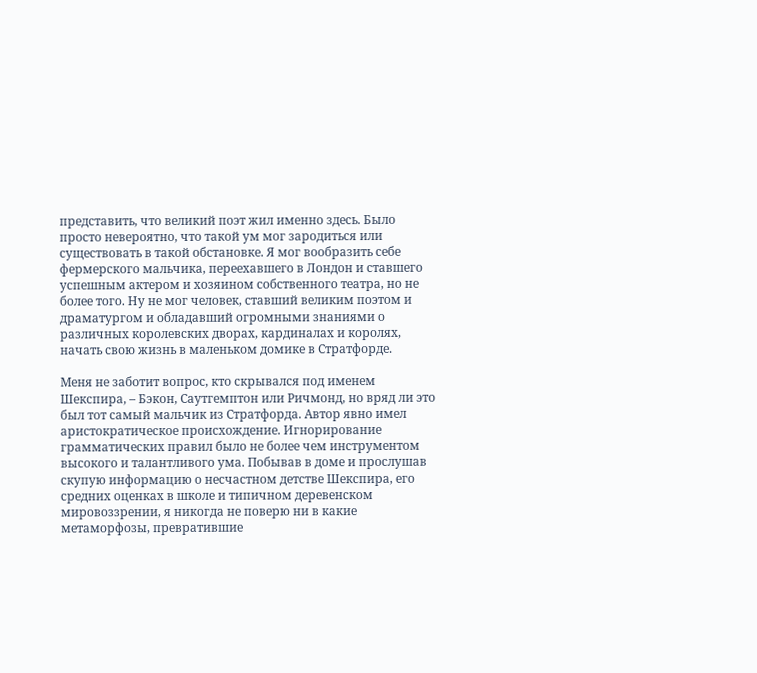представить, что великий поэт жил именно здесь. Было просто невероятно, что такой ум мог зародиться или существовать в такой обстановке. Я мог вообразить себе фермерского мальчика, переехавшего в Лондон и ставшего успешным актером и хозяином собственного театра, но не более того. Ну не мог человек, ставший великим поэтом и драматургом и обладавший огромными знаниями о различных королевских дворах, кардиналах и королях, начать свою жизнь в маленьком домике в Стратфорде.

Меня не заботит вопрос, кто скрывался под именем Шекспира, – Бэкон, Саутгемптон или Ричмонд, но вряд ли это был тот самый мальчик из Стратфорда. Автор явно имел аристократическое происхождение. Игнорирование грамматических правил было не более чем инструментом высокого и талантливого ума. Побывав в доме и прослушав скупую информацию о несчастном детстве Шекспира, его средних оценках в школе и типичном деревенском мировоззрении, я никогда не поверю ни в какие метаморфозы, превратившие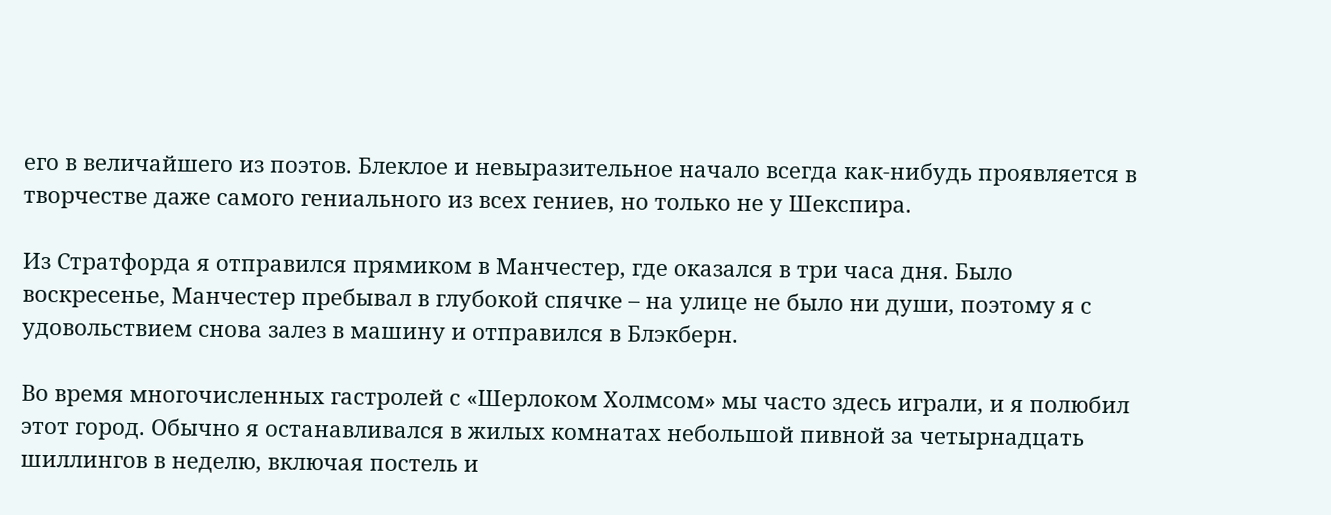его в величайшего из поэтов. Блеклое и невыразительное начало всегда как-нибудь проявляется в творчестве даже самого гениального из всех гениев, но только не у Шекспира.

Из Стратфорда я отправился прямиком в Манчестер, где оказался в три часа дня. Было воскресенье, Манчестер пребывал в глубокой спячке – на улице не было ни души, поэтому я с удовольствием снова залез в машину и отправился в Блэкберн.

Во время многочисленных гастролей с «Шерлоком Холмсом» мы часто здесь играли, и я полюбил этот город. Обычно я останавливался в жилых комнатах небольшой пивной за четырнадцать шиллингов в неделю, включая постель и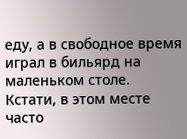еду, а в свободное время играл в бильярд на маленьком столе. Кстати, в этом месте часто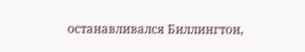останавливался Биллингтон,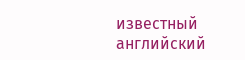известный английский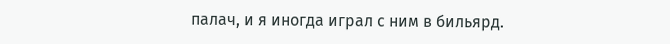палач, и я иногда играл с ним в бильярд.